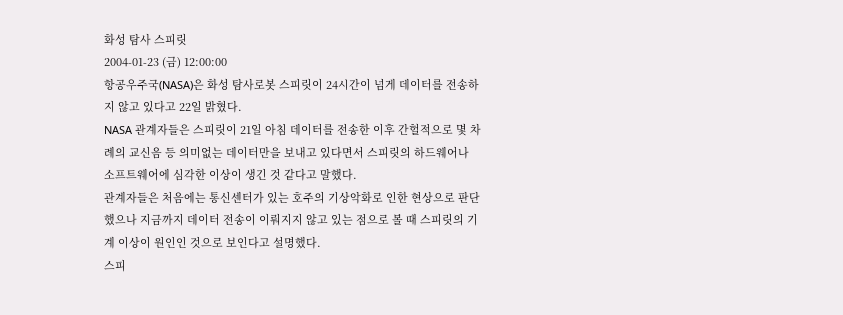화성 탐사 스피릿
2004-01-23 (금) 12:00:00
항공우주국(NASA)은 화성 탐사로봇 스피릿이 24시간이 넘게 데이터를 전송하지 않고 있다고 22일 밝혔다.
NASA 관계자들은 스피릿이 21일 아침 데이터를 전송한 이후 간헐적으로 몇 차례의 교신음 등 의미없는 데이터만을 보내고 있다면서 스피릿의 하드웨어나 소프트웨어에 심각한 이상이 생긴 것 같다고 말했다.
관계자들은 처음에는 통신센터가 있는 호주의 기상악화로 인한 현상으로 판단했으나 지금까지 데이터 전송이 이뤄지지 않고 있는 점으로 볼 때 스피릿의 기계 이상이 원인인 것으로 보인다고 설명했다.
스피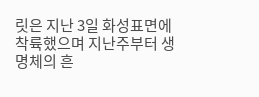릿은 지난 3일 화성표면에 착륙했으며 지난주부터 생명체의 흔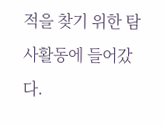적을 찾기 위한 탐사활동에 들어갔다.